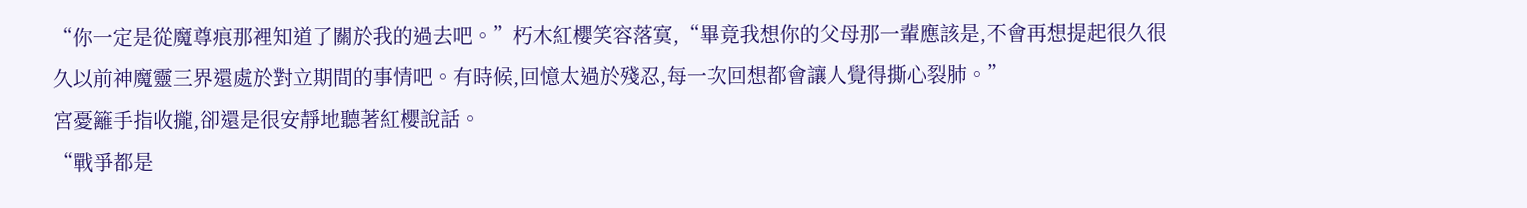“你一定是從魔尊痕那裡知道了關於我的過去吧。”朽木紅櫻笑容落寞,“畢竟我想你的父母那一輩應該是,不會再想提起很久很久以前神魔靈三界還處於對立期間的事情吧。有時候,回憶太過於殘忍,每一次回想都會讓人覺得撕心裂肺。”
宮憂籬手指收攏,卻還是很安靜地聽著紅櫻說話。
“戰爭都是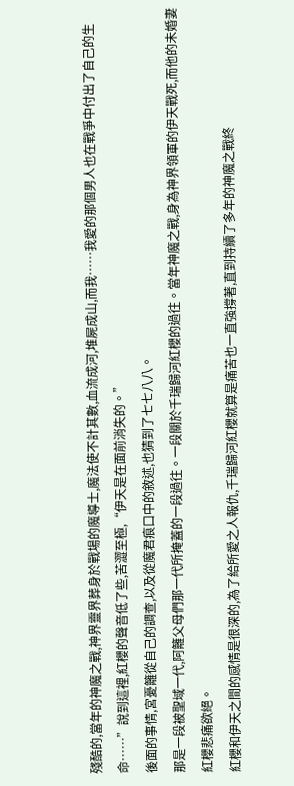殘酷的,當年的神魔之戰,神界靈界葬身於戰場的魔導士,魔法使不計其數,血流成河,堆屍成山,而我……我愛的那個男人也在戰爭中付出了自己的生命……”說到這裡,紅櫻的聲音低了些,苦澀至極,“伊天是在面前消失的。”
後面的事情,宮憂籬從自己的調查,以及從魔君痕口中的敘述,也猜到了七七八八。
那是一段被聖域一代,阿籬父母們那一代所掩蓋的一段過往。一段關於千瑞歸河紅櫻的過往。當年神魔之戰,身為神界領軍的伊天戰死,而他的未婚妻紅櫻悲痛欲絕。
紅櫻和伊天之間的感情是很深的,為了給所愛之人報仇,千瑞歸河紅櫻就算是痛苦也一直強撐著,直到持續了多年的神魔之戰終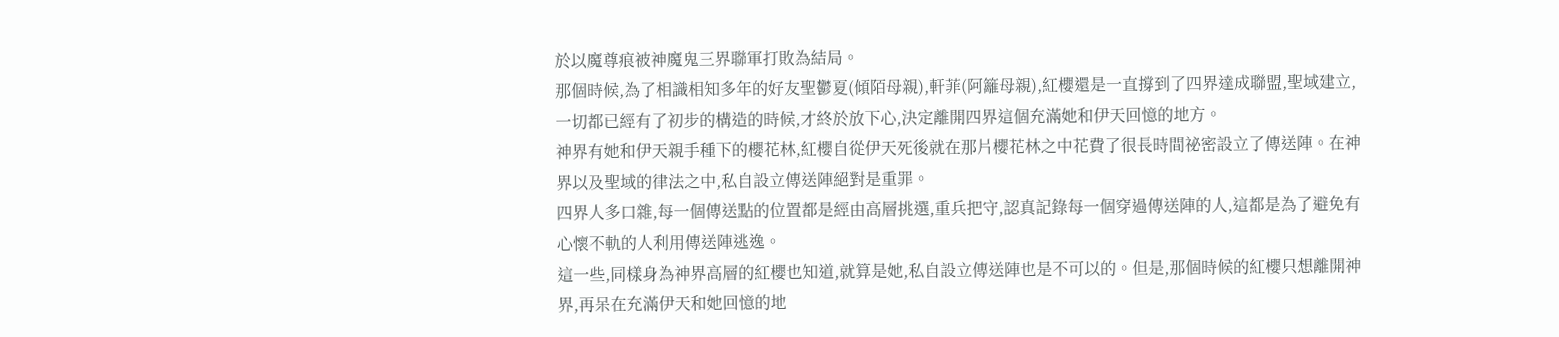於以魔尊痕被神魔鬼三界聯軍打敗為結局。
那個時候,為了相識相知多年的好友聖鬱夏(傾陌母親),軒菲(阿籬母親),紅櫻還是一直撐到了四界達成聯盟,聖域建立,一切都已經有了初步的構造的時候,才終於放下心,決定離開四界這個充滿她和伊天回憶的地方。
神界有她和伊天親手種下的櫻花林,紅櫻自從伊天死後就在那片櫻花林之中花費了很長時間祕密設立了傳送陣。在神界以及聖域的律法之中,私自設立傳送陣絕對是重罪。
四界人多口雜,每一個傳送點的位置都是經由高層挑選,重兵把守,認真記錄每一個穿過傳送陣的人,這都是為了避免有心懷不軌的人利用傳送陣逃逸。
這一些,同樣身為神界高層的紅櫻也知道,就算是她,私自設立傳送陣也是不可以的。但是,那個時候的紅櫻只想離開神界,再呆在充滿伊天和她回憶的地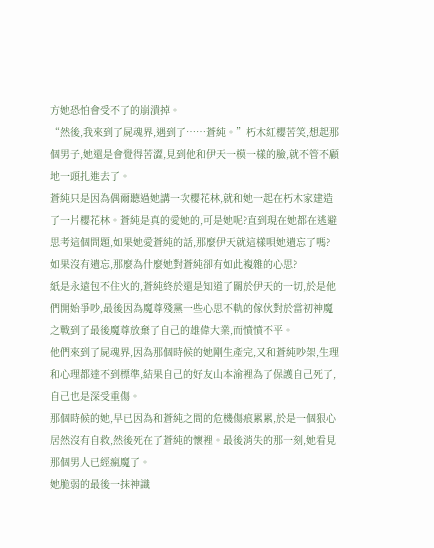方她恐怕會受不了的崩潰掉。
“然後,我來到了屍魂界,遇到了……蒼純。”朽木紅櫻苦笑,想起那個男子,她還是會覺得苦澀,見到他和伊天一模一樣的臉,就不管不顧地一頭扎進去了。
蒼純只是因為偶爾聽過她講一次櫻花林,就和她一起在朽木家建造了一片櫻花林。蒼純是真的愛她的,可是她呢?直到現在她都在逃避思考這個問題,如果她愛蒼純的話,那麼伊天就這樣唄她遺忘了嗎?如果沒有遺忘,那麼為什麼她對蒼純卻有如此複雜的心思?
紙是永遠包不住火的,蒼純終於還是知道了關於伊天的一切,於是他們開始爭吵,最後因為魔尊殘黨一些心思不軌的傢伙對於當初神魔之戰到了最後魔尊放棄了自己的雄偉大業,而憤憤不平。
他們來到了屍魂界,因為那個時候的她剛生產完,又和蒼純吵架,生理和心理都達不到標準,結果自己的好友山本渝裡為了保護自己死了,自己也是深受重傷。
那個時候的她,早已因為和蒼純之間的危機傷痕累累,於是一個狠心居然沒有自救,然後死在了蒼純的懷裡。最後消失的那一刻,她看見那個男人已經瘋魔了。
她脆弱的最後一抹神識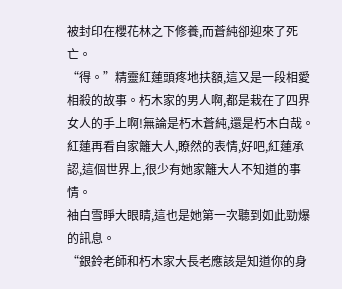被封印在櫻花林之下修養,而蒼純卻迎來了死亡。
“得。”精靈紅蓮頭疼地扶額,這又是一段相愛相殺的故事。朽木家的男人啊,都是栽在了四界女人的手上啊!無論是朽木蒼純,還是朽木白哉。
紅蓮再看自家籬大人,瞭然的表情,好吧,紅蓮承認,這個世界上,很少有她家籬大人不知道的事情。
袖白雪睜大眼睛,這也是她第一次聽到如此勁爆的訊息。
“銀鈴老師和朽木家大長老應該是知道你的身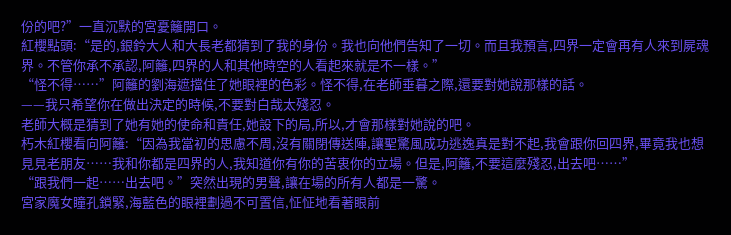份的吧?”一直沉默的宮憂籬開口。
紅櫻點頭:“是的,銀鈴大人和大長老都猜到了我的身份。我也向他們告知了一切。而且我預言,四界一定會再有人來到屍魂界。不管你承不承認,阿籬,四界的人和其他時空的人看起來就是不一樣。”
“怪不得……”阿籬的劉海遮擋住了她眼裡的色彩。怪不得,在老師垂暮之際,還要對她說那樣的話。
——我只希望你在做出決定的時候,不要對白哉太殘忍。
老師大概是猜到了她有她的使命和責任,她設下的局,所以,才會那樣對她說的吧。
朽木紅櫻看向阿籬:“因為我當初的思慮不周,沒有關閉傳送陣,讓聖驚風成功逃逸真是對不起,我會跟你回四界,畢竟我也想見見老朋友……我和你都是四界的人,我知道你有你的苦衷你的立場。但是,阿籬,不要這麼殘忍,出去吧……”
“跟我們一起……出去吧。”突然出現的男聲,讓在場的所有人都是一驚。
宮家魔女瞳孔鎖緊,海藍色的眼裡劃過不可置信,怔怔地看著眼前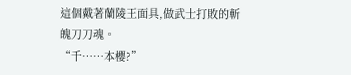這個戴著蘭陵王面具,做武士打敗的斬魄刀刀魂。
“千……本櫻?”